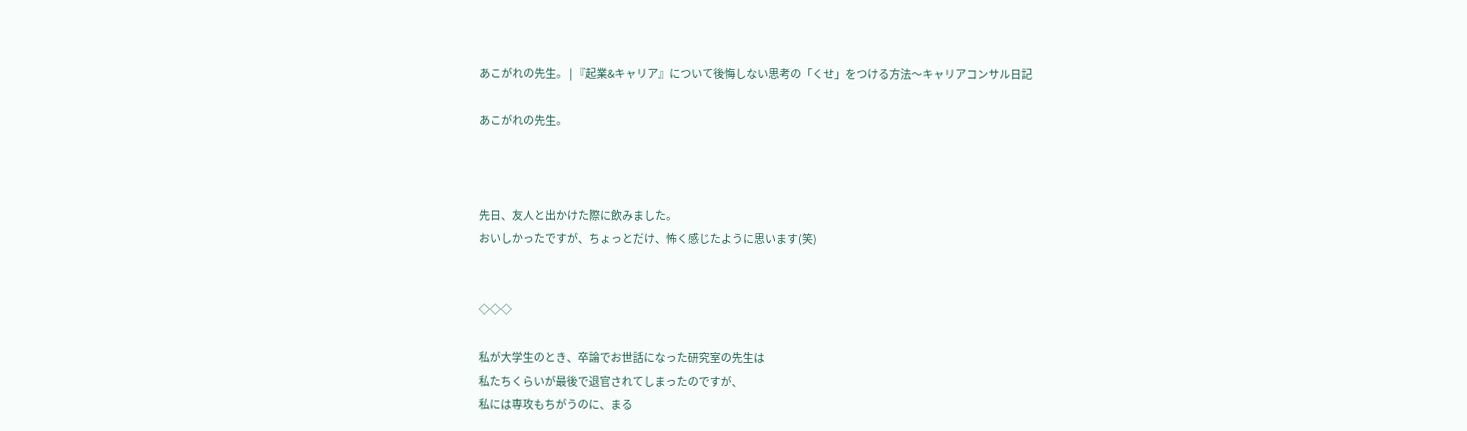あこがれの先生。 | 『起業&キャリア』について後悔しない思考の「くせ」をつける方法〜キャリアコンサル日記

あこがれの先生。



先日、友人と出かけた際に飲みました。
おいしかったですが、ちょっとだけ、怖く感じたように思います(笑)


◇◇◇

私が大学生のとき、卒論でお世話になった研究室の先生は
私たちくらいが最後で退官されてしまったのですが、
私には専攻もちがうのに、まる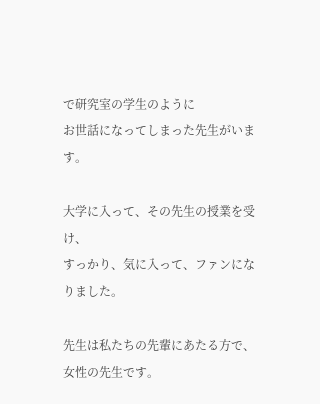で研究室の学生のように
お世話になってしまった先生がいます。

大学に入って、その先生の授業を受け、
すっかり、気に入って、ファンになりました。

先生は私たちの先輩にあたる方で、女性の先生です。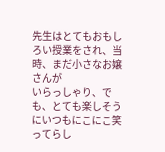先生はとてもおもしろい授業をされ、当時、まだ小さなお嬢さんが
いらっしゃり、でも、とても楽しそうにいつもにこにこ笑ってらし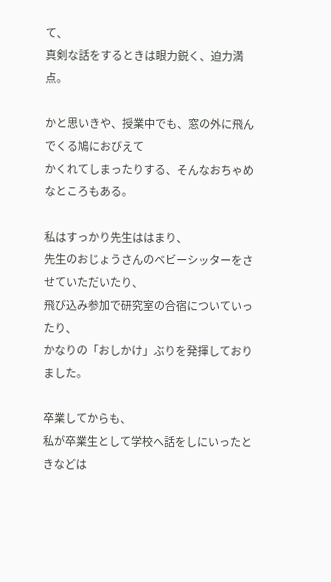て、
真剣な話をするときは眼力鋭く、迫力満点。

かと思いきや、授業中でも、窓の外に飛んでくる鳩におびえて
かくれてしまったりする、そんなおちゃめなところもある。

私はすっかり先生ははまり、
先生のおじょうさんのベビーシッターをさせていただいたり、
飛び込み参加で研究室の合宿についていったり、
かなりの「おしかけ」ぶりを発揮しておりました。

卒業してからも、
私が卒業生として学校へ話をしにいったときなどは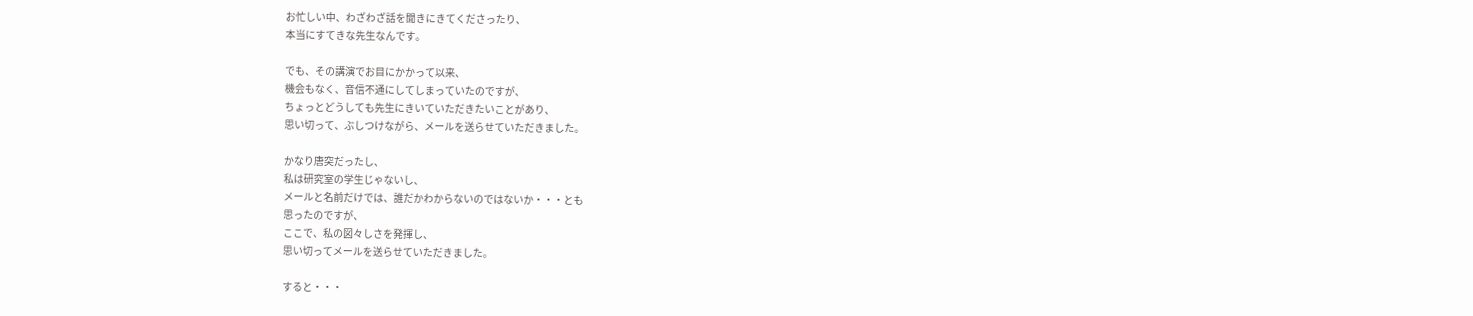お忙しい中、わざわざ話を聞きにきてくださったり、
本当にすてきな先生なんです。

でも、その講演でお目にかかって以来、
機会もなく、音信不通にしてしまっていたのですが、
ちょっとどうしても先生にきいていただきたいことがあり、
思い切って、ぶしつけながら、メールを送らせていただきました。

かなり唐突だったし、
私は研究室の学生じゃないし、
メールと名前だけでは、誰だかわからないのではないか・・・とも
思ったのですが、
ここで、私の図々しさを発揮し、
思い切ってメールを送らせていただきました。

すると・・・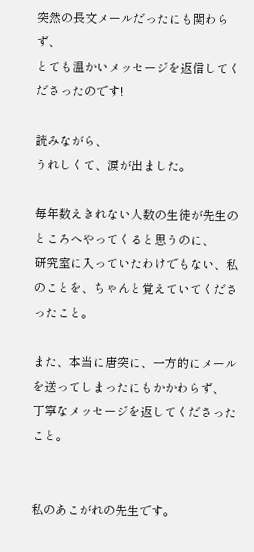突然の長文メールだったにも関わらず、
とても温かいメッセージを返信してくださったのです!

読みながら、
うれしくて、涙が出ました。

毎年数えきれない人数の生徒が先生のところへやってくると思うのに、
研究室に入っていたわけでもない、私のことを、ちゃんと覚えていてくださったこと。

また、本当に唐突に、一方的にメールを送ってしまったにもかかわらず、
丁寧なメッセージを返してくださったこと。


私のあこがれの先生です。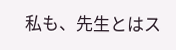私も、先生とはス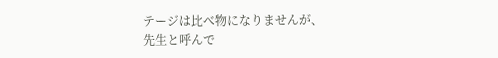テージは比べ物になりませんが、
先生と呼んで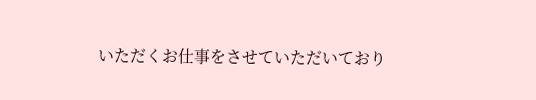いただくお仕事をさせていただいており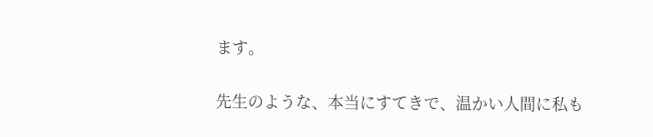ます。

先生のような、本当にすてきで、温かい人間に私も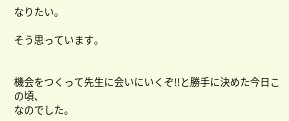なりたい。

そう思っています。


機会をつくって先生に会いにいくぞ!!と勝手に決めた今日この頃、
なのでした。